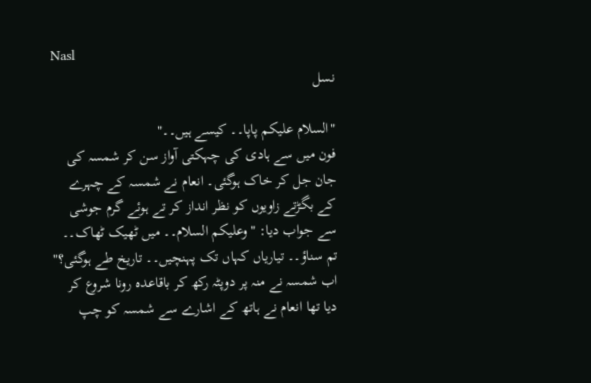Nasl
نسل

"السلام علیکم پاپا۔۔ کیسے ہیں۔۔"
فون میں سے ہادی کی چہکتی آواز سن کر شمسہ کی جان جل کر خاک ہوگئی۔ انعام نے شمسہ کے چہرے کے بگڑتے زاویوں کو نظر انداز کر تے ہوئے گرم جوشی سے جواب دیا: "وعلیکم السلام۔۔ میں ٹھیک ٹھاک۔۔ تم سناؤ۔۔ تیاریاں کہاں تک پہنچیں۔۔ تاریخ طے ہوگئی؟"
اب شمسہ نے منہ پر دوپٹہ رکھ کر باقاعدہ رونا شروع کر دیا تھا انعام نے ہاتھ کے اشارے سے شمسہ کو چپ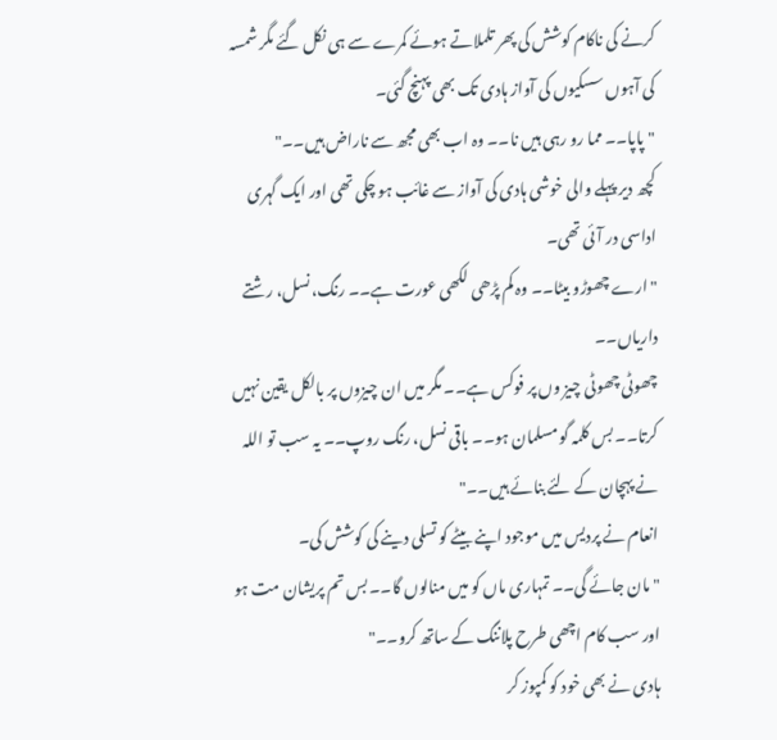کرنے کی ناکام کوشش کی پھر تلملاتے ہوئے کمرے سے ہی نکل گئے مگر شمسہ کی آہوں سسکیوں کی آواز ہادی تک بھی پہنچ گئی۔
"پاپا۔۔ مما رو رہی ہیں نا۔۔ وہ اب بھی مجھ سے ناراض ہیں۔۔"
کچھ دیر پہلے والی خوشی ہادی کی آواز سے غائب ہو چکی تھی اور ایک گہری اداسی در آئی تھی۔
"ارے چھوڑو بیٹا۔۔ وہ کم پڑھی لکھی عورت ہے۔۔ رنگ، نسل، رشتے داریاں۔۔
چھوٹی چھوٹی چیز وں پر فوکس ہے۔۔ مگر میں ان چیزوں پر بالکل یقین نہیں کرتا۔۔ بس کلمہ گو مسلمان ہو۔۔ باقی نسل، رنگ روپ۔۔ یہ سب تو اللہ نے پہچان کے لئے بنائے ہیں۔۔"
انعام نے پردیس میں موجود اپنے بیٹے کو تسلی دینے کی کوشش کی۔
"مان جائے گی۔۔ تمہاری ماں کو میں منالوں گا۔۔ بس تم پریشان مت ہو اور سب کام اچھی طرح پلاننگ کے ساتھ کرو۔۔"
ہادی نے بھی خود کو کمپوز کر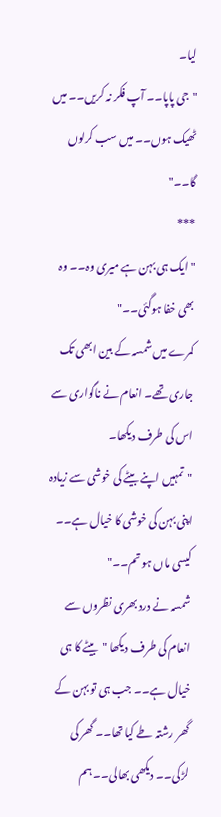لیا۔
"جی پاپا۔۔ آپ فکر نہ کریں۔۔ میں ٹھیک ہوں۔۔ میں سب کرلوں گا۔۔"
***
"ایک ہی بہن ہے میری وہ۔۔ وہ بھی خفا ہوگئی۔۔"
کمرے میں شمسہ کے بین ابھی تک جاری تھے۔ انعام نے ناگواری سے اس کی طرف دیکھا۔
"تمہیں اپنے بیٹے کی خوشی سے زیادہ اپنی بہن کی خوشی کا خیال ہے۔۔ کیسی ماں ہو تم۔۔"
شمسہ نے درد بھری نظروں سے انعام کی طرف دیکھا "بیٹے کا ہی خیال ہے۔۔ جب ہی تو بہن کے گھر رشتہ طے کیا تھا۔۔ گھر کی لڑکی۔۔ دیکھی بھالی۔۔ ہم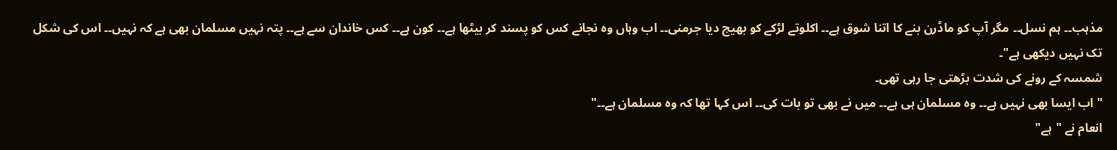مذہب۔۔ ہم نسل۔۔ مگر آپ کو ماڈرن بنے کا اتنا شوق ہے۔۔ اکلوتے لڑکے کو بھیج دیا جرمنی۔۔ اب وہاں وہ نجانے کس کو پسند کر بیٹھا ہے۔۔ کون ہے۔۔ کس خاندان سے ہے۔۔ پتہ نہیں مسلمان بھی ہے کہ نہیں۔۔ اس کی شکل تک نہیں دیکھی ہے"۔
شمسہ کے رونے کی شدت بڑھتی جا رہی تھی۔
"اب ایسا بھی نہیں ہے۔۔ وہ مسلمان ہی ہے۔۔ میں نے بھی تو بات کی۔۔ اس کہا تھا کہ وہ مسلمان ہے۔۔"
انعام نے "ہے"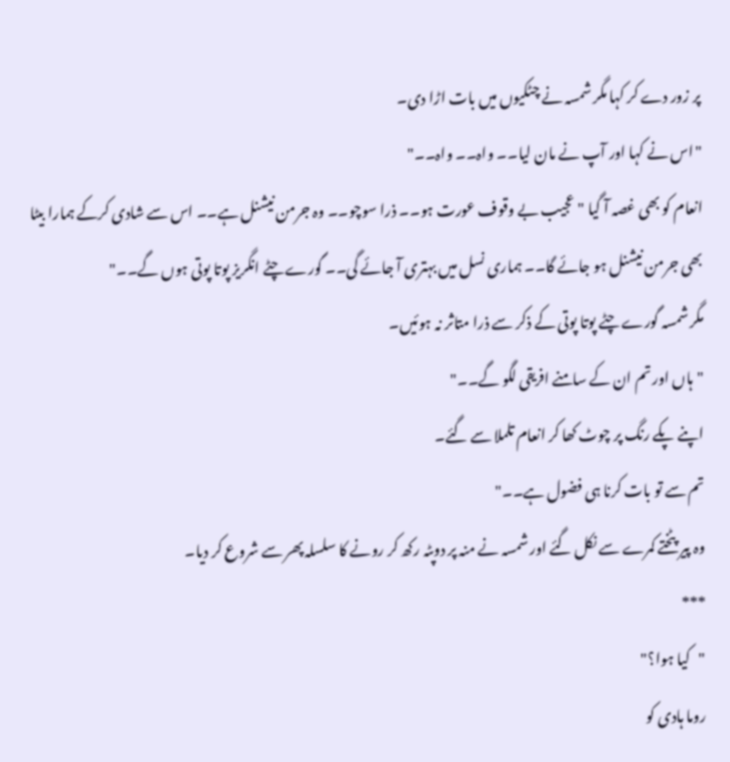پر زور دے کر کہا مگر شمسہ نے چٹکیوں میں بات اڑا دی۔
"اس نے کہا اور آپ نے مان لیا۔۔ واہ۔۔ واہ۔۔"
انعام کو بھی غصہ آ گیا "عجیب بے وقوف عورت ہو۔۔ ذرا سوچو۔۔ وہ جرمن نیشنل ہے۔۔ اس سے شادی کرکے ہمارا بیٹا بھی جرمن نیشنل ہو جائے گا۔۔ ہماری نسل میں بہتری آ جائے گی۔۔ گورے چٹے انگریز پوتا پوتی ہوں گے۔۔"
مگر شمسہ گورے چٹے پوتا پوتی کے ذکر سے ذرا متاثر نہ ہوئیں۔
"ہاں اور تم ان کے سامنے افریقی لگو گے۔۔"
اپنے پکے رنگ پر چوٹ کھا کر انعام تلملا سے گئے۔
تم سے تو بات کرنا ہی فضول ہے۔۔"
وہ پیر پٹختے کمرے سے نکل گئے اور شمسہ نے منہ پر دوپٹہ رکھ کر رونے کا سلسلہ پھر سے شروع کر دیا۔
***
"کیا ہوا؟"
روما ہادی کو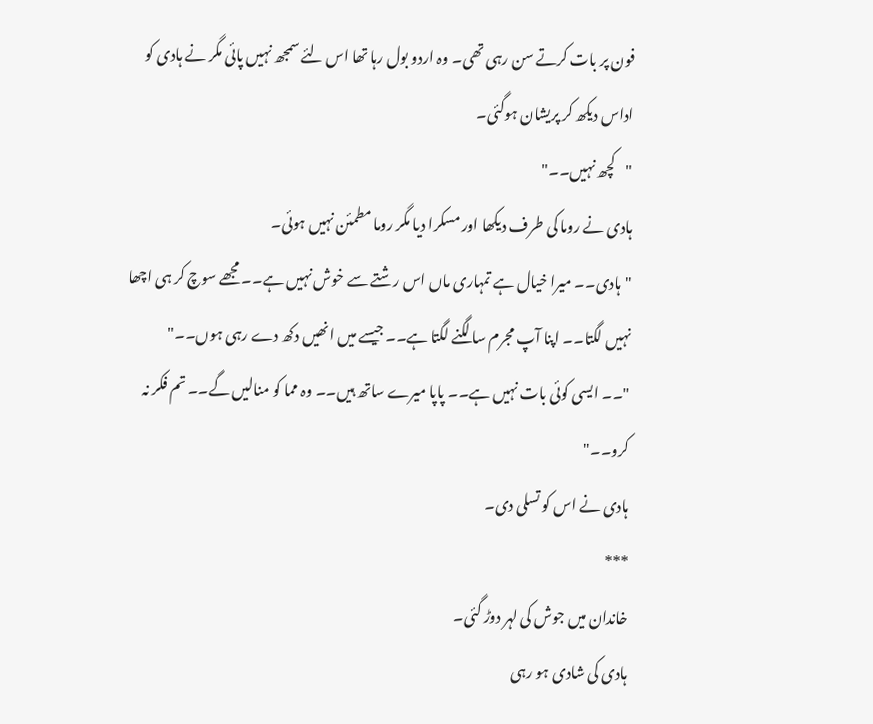فون پر بات کرتے سن رہی تھی۔ وہ اردو بول رہا تھا اس لئے سمجھ نہیں پائی مگر نے ہادی کو اداس دیکھ کر پریشان ہوگئی۔
"کچھ نہیں۔۔"
ہادی نے روما کی طرف دیکھا اور مسکرا دیا مگر روما مطمئن نہیں ہوئی۔
"ہادی۔۔ میرا خیال ہے تمہاری ماں اس رشتے سے خوش نہیں ہے۔۔ مجھے سوچ کر ہی اچھا نہیں لگتا۔۔ اپنا آپ مجرم سا لگنے لگتا ہے۔۔ جیسے میں انھیں دکھ دے رہی ہوں۔۔"
"۔۔ ایسی کوئی بات نہیں ہے۔۔ پاپا میرے ساتھ ہیں۔۔ وہ مما کو منالیں گے۔۔ تم فکر نہ کرو۔۔"
ہادی نے اس کو تسلی دی۔
***
خاندان میں جوش کی لہر دوڑ گئی۔
ہادی کی شادی ہو رہی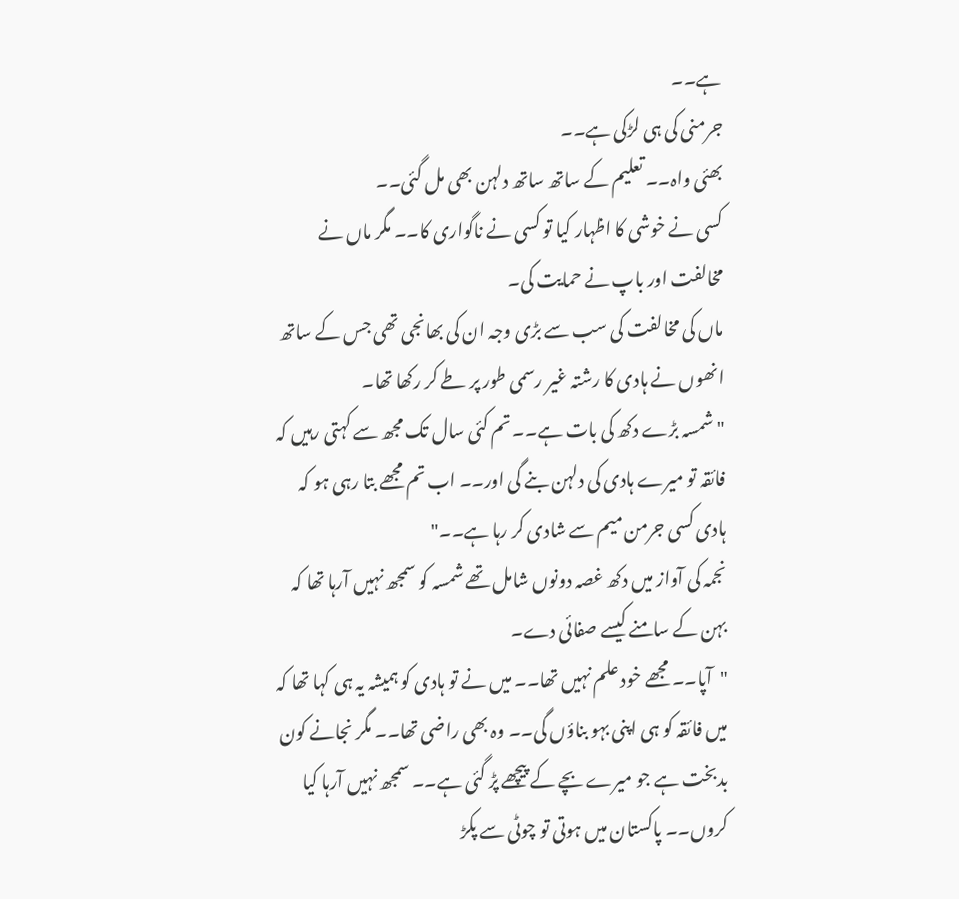ہے۔۔
جرمنی کی ہی لڑکی ہے۔۔
بھئی واہ۔۔ تعلیم کے ساتھ ساتھ دلہن بھی مل گئی۔۔
کسی نے خوشی کا اظہار کیا تو کسی نے ناگواری کا۔۔ مگر ماں نے مخالفت اور باپ نے حمایت کی۔
ماں کی مخالفت کی سب سے بڑی وجہ ان کی بھانجی تھی جس کے ساتھ انھوں نے ہادی کا رشتہ غیر رسمی طور پر طے کر رکھا تھا۔
"شمسہ بڑے دکھ کی بات ہے۔۔ تم کئی سال تک مجھ سے کہتی رہیں کہ فائقہ تو میرے ہادی کی دلہن بنے گی اور۔۔ اب تم مجھے بتا رہی ہو کہ ہادی کسی جرمن میم سے شادی کر رہا ہے۔۔"
نجمہ کی آواز میں دکھ غصہ دونوں شامل تھے شمسہ کو سمجھ نہیں آرہا تھا کہ بہن کے سامنے کیسے صفائی دے۔
"آپا۔۔ مجھے خود علم نہیں تھا۔۔ میں نے تو ہادی کو ہمیشہ یہ ہی کہا تھا کہ میں فائقہ کو ہی اپنی بہو بناؤں گی۔۔ وہ بھی راضی تھا۔۔ مگر نجانے کون بدبخت ہے جو میرے بچے کے پیچھے پڑ گئی ہے۔۔ سمجھ نہیں آرہا کیا کروں۔۔ پاکستان میں ہوتی تو چوٹی سے پکڑ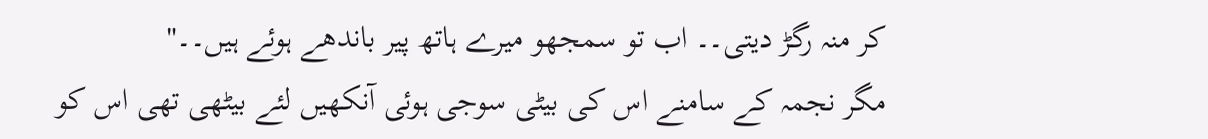کر منہ رگڑ دیتی۔۔ اب تو سمجھو میرے ہاتھ پیر باندھے ہوئے ہیں۔۔"
مگر نجمہ کے سامنے اس کی بیٹی سوجی ہوئی آنکھیں لئے بیٹھی تھی اس کو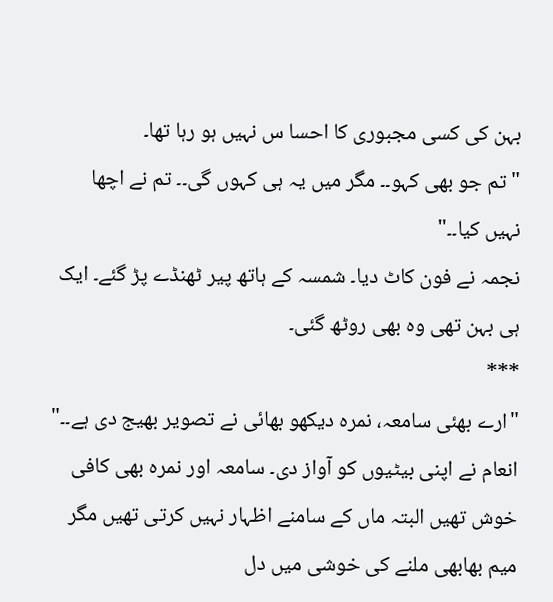بہن کی کسی مجبوری کا احسا س نہیں ہو رہا تھا۔
"تم جو بھی کہو۔۔ مگر میں یہ ہی کہوں گی۔۔ تم نے اچھا نہیں کیا۔۔"
نجمہ نے فون کاٹ دیا۔ شمسہ کے ہاتھ پیر ٹھنڈے پڑ گئے۔ ایک ہی بہن تھی وہ بھی روٹھ گئی۔
***
"ارے بھئی سامعہ، نمرہ دیکھو بھائی نے تصویر بھیج دی ہے۔۔"
انعام نے اپنی بیٹیوں کو آواز دی۔ سامعہ اور نمرہ بھی کافی خوش تھیں البتہ ماں کے سامنے اظہار نہیں کرتی تھیں مگر میم بھابھی ملنے کی خوشی میں دل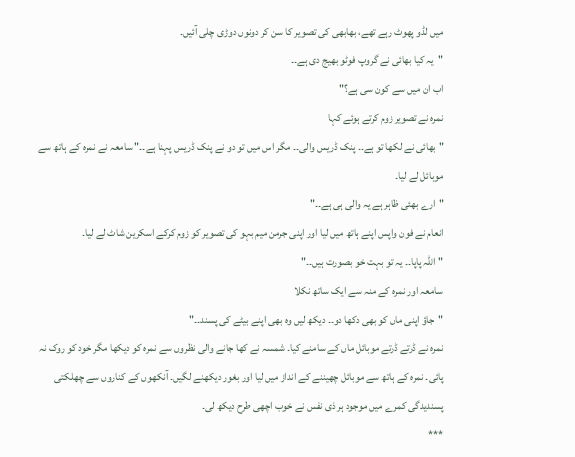میں لڈو پھوٹ رہے تھے، بھابھی کی تصویر کا سن کر دونوں دوڑی چلی آئیں۔
"یہ کیا بھائی نے گروپ فوٹو بھیج دی ہے۔۔
اب ان میں سے کون سی ہے؟"
نمرہ نے تصویر زوم کرتے ہوئے کہا
"بھائی نے لکھا تو ہے۔۔ پنک ڈریس والی۔۔ مگر اس میں تو دو نے پنک ڈریس پہنا ہے۔۔" سامعہ نے نمرہ کے ہاتھ سے موبائل لے لیا۔
"ارے بھئی ظاہر ہے یہ والی ہی ہے۔۔"
انعام نے فون واپس اپنے ہاتھ میں لیا اور اپنی جرمن میم بہو کی تصویر کو زوم کرکے اسکرین شاٹ لے لیا۔
"اللہ پاپا۔۔ یہ تو بہت خو بصورت ہیں۔۔"
سامعہ اور نمرہ کے منہ سے ایک ساتھ نکلا
"جاؤ اپنی ماں کو بھی دکھا دو۔۔ دیکھ لیں وہ بھی اپنے بیٹے کی پسند۔۔"
نمرہ نے ڈرتے ڈرتے موبائل ماں کے سامنے کیا۔ شمسہ نے کھا جانے والی نظروں سے نمرہ کو دیکھا مگر خود کو روک نہ پائی۔ نمرہ کے ہاتھ سے موبائل چھیننے کے انداز میں لیا اور بغور دیکھنے لگیں۔ آنکھوں کے کناروں سے چھلکتی پسندیدگی کمرے میں موجود ہر ذی نفس نے خوب اچھی طرح دیکھ لی۔
***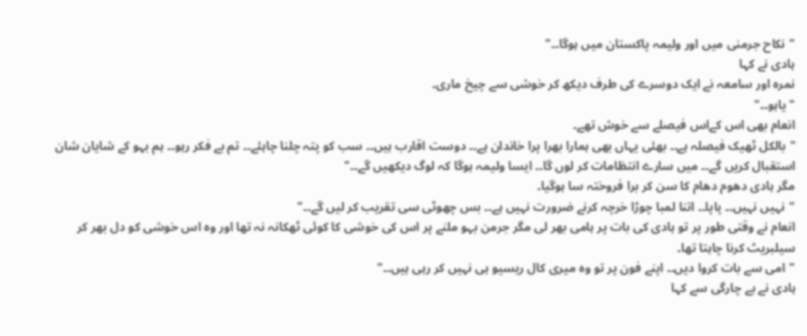"نکاح جرمنی میں اور ولیمہ پاکستان میں ہوگا۔۔"
ہادی نے کہا
نمرہ اور سامعہ نے ایک دوسرے کی طرف دیکھ کر خوشی سے چیخ ماری۔
"یاہو۔۔"
انعام بھی اس کےاس فیصلے سے خوش تھے۔
"بالکل ٹھیک فیصلہ ہے۔۔ بھئی یہاں بھی ہمارا بھرا پرا خاندان ہے۔۔ دوست اقارب ہیں۔۔ سب کو پتہ چلنا چاہئے۔۔ تم بے فکر رہو۔۔ ہم بہو کے شایان شان استقبال کریں گے۔۔ میں سارے انتظامات کر لوں گا۔۔ ایسا ولیمہ ہوگا کہ لوگ دیکھیں گے۔۔"
مگر ہادی دھوم دھام کا سن کر برا فروختہ سا ہوگیا۔
"نہیں نہیں۔۔ پاپا۔۔ اتنا لمبا چوڑا خرچہ کرنے ضرورت نہیں ہے۔۔ بس چھوٹی سی تقریب کر لیں گے۔۔"
انعام نے وقتی طور پر تو ہادی کی بات پر ہامی بھر لی مگر جرمن بہو ملنے پر اس کی خوشی کا کوئی ٹھکانہ نہ تھا اور وہ اس خوشی کو دل بھر کر سیلبریٹ کرنا چاہتا تھا۔
"امی سے بات کروا دیں۔۔ اپنے فون پر تو وہ میری کال ریسیو ہی نہیں کر رہی ہیں۔۔"
ہادی نے بے چارگی سے کہا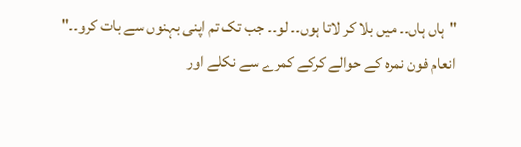"ہاں ہاں۔۔ میں بلا کر لاتا ہوں۔۔ لو۔۔ جب تک تم اپنی بہنوں سے بات کرو۔۔"
انعام فون نمرہ کے حوالے کرکے کمرے سے نکلے اور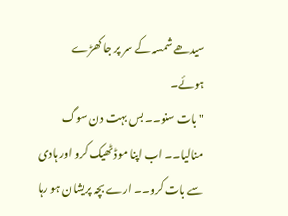سیدھے شمسہ کے سر پر جا کھڑے ہوئے۔
"بات سنو۔۔ بس بہت دن سوگ منالیا۔۔ اب اپنا موڈ ٹھیک کرو اور ہادی سے بات کرو۔۔ ارے بچہ پریشان ہو رہا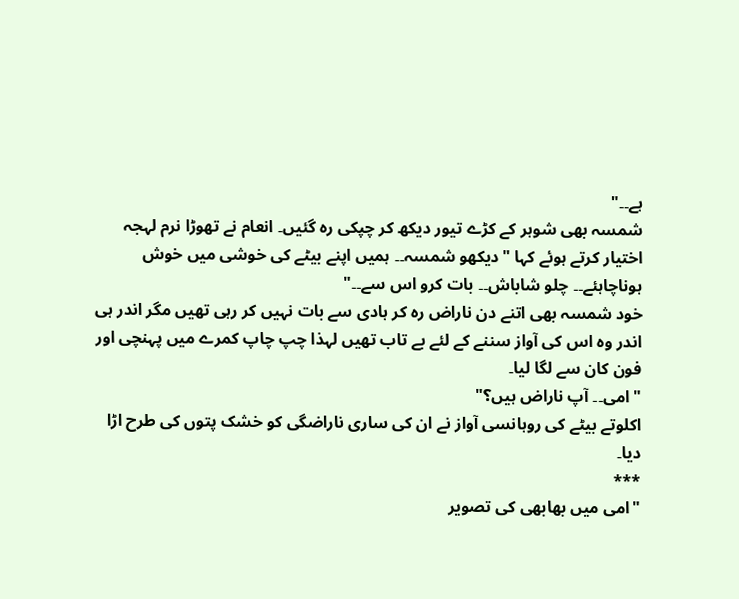ہے۔۔"
شمسہ بھی شوہر کے کڑے تیور دیکھ کر چپکی رہ گئیں۔ انعام نے تھوڑا نرم لہجہ اختیار کرتے ہوئے کہا "دیکھو شمسہ۔۔ ہمیں اپنے بیٹے کی خوشی میں خوش ہوناچاہئے۔۔ چلو شاباش۔۔ بات کرو اس سے۔۔"
خود شمسہ بھی اتنے دن ناراض رہ کر ہادی سے بات نہیں کر رہی تھیں مگر اندر ہی اندر وہ اس کی آواز سننے کے لئے بے تاب تھیں لہذا چپ چاپ کمرے میں پہنچی اور فون کان سے لگا لیا۔
"امی۔۔ آپ ناراض ہیں؟"
اکلوتے بیٹے کی روہانسی آواز نے ان کی ساری ناراضگی کو خشک پتوں کی طرح اڑا دیا۔
***
"امی میں بھابھی کی تصویر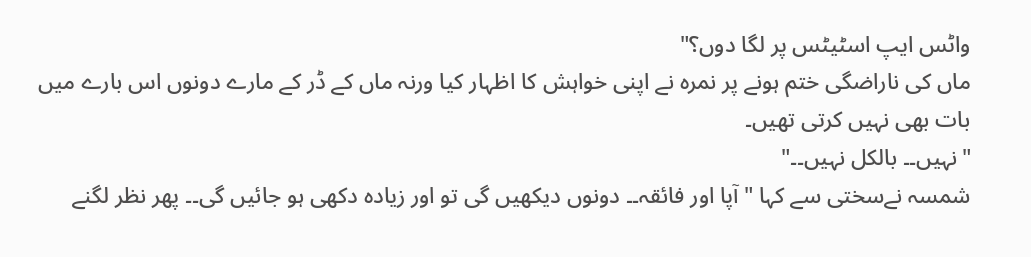واٹس ایپ اسٹیٹس پر لگا دوں؟"
ماں کی ناراضگی ختم ہونے پر نمرہ نے اپنی خواہش کا اظہار کیا ورنہ ماں کے ڈر کے مارے دونوں اس بارے میں بات بھی نہیں کرتی تھیں۔
"نہیں۔۔ بالکل نہیں۔۔"
شمسہ نےسختی سے کہا "آپا اور فائقہ۔۔ دونوں دیکھیں گی تو اور زیادہ دکھی ہو جائیں گی۔۔ پھر نظر لگنے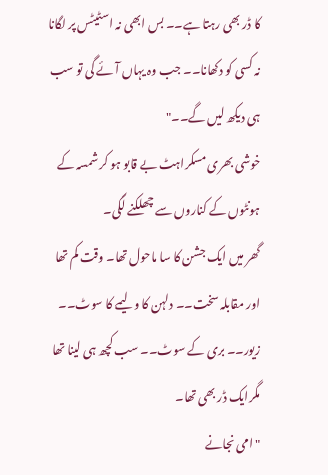کا ڈر بھی رہتا ہے۔۔ بس ابھی نہ اسٹیٹس پر لگانا نہ کسی کو دکھانا۔۔ جب وہ یہاں آئے گی تو سب ہی دیکھ لیں گے۔۔"
خوشی بھری مسکراہٹ بے قابو ہو کر شمسہ کے ہونٹوں کے کناروں سے چھلکنے لگی۔
گھر میں ایک جشن کا سا ماحول تھا۔ وقت کم تھا اور مقابلہ سخت۔۔ دلہن کا ولیمے کا سوٹ۔۔ زیور۔۔ بری کے سوٹ۔۔ سب کچھ ہی لینا تھا مگرایک ڈر بھی تھا۔
"امی نجانے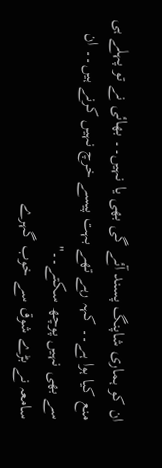ان کو ہماری شاپنگ پسند آئے گی بھی یا نہیں۔۔ بھائی نے تو پہلے ہی منع کیا ہوا ہے۔۔ کہہ رہے تھے بہت پیسے خرچ نہیں کرنے ہیں۔۔ ان سے بھی نہیں پوچھ سکتے۔۔"
سامعہ نے بڑے شوق سے خوب گہرے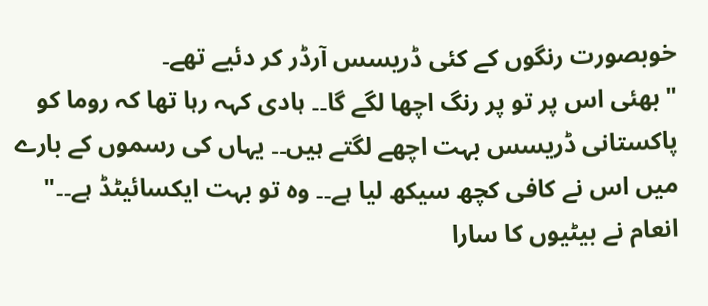خوبصورت رنگوں کے کئی ڈریسس آرڈر کر دئیے تھے۔
"بھئی اس پر تو پر رنگ اچھا لگے گا۔۔ ہادی کہہ رہا تھا کہ روما کو پاکستانی ڈریسس بہت اچھے لگتے ہیں۔۔ یہاں کی رسموں کے بارے میں اس نے کافی کچھ سیکھ لیا ہے۔۔ وہ تو بہت ایکسائیٹڈ ہے۔۔"
انعام نے بیٹیوں کا سارا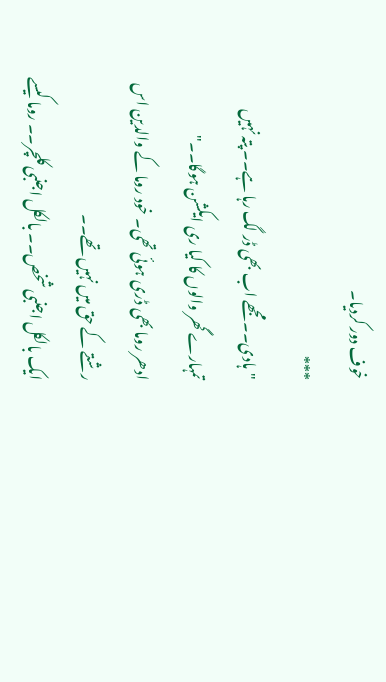خوف دور کردیا۔
***
"ہادی۔۔ مجھے اب بھی ڈر لگ رہا ہے۔۔ پتہ نہیں تمہارے گھر والوں کا کیا ری ایکشن ہوگا۔۔"
ادھر روما بھی ڈری ہوئی تھی۔ خود روما کے والدین اس رشتے کے حق میں نہیں تھے۔۔
ایک بالکل اجنبی شخص۔۔ بالکل اجنبی کلچر۔۔ روما کیسے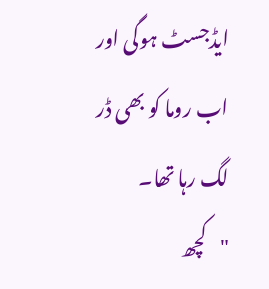ایڈجسٹ ہوگی اور اب روما کو بھی ڈر لگ رہا تھا۔
"کچھ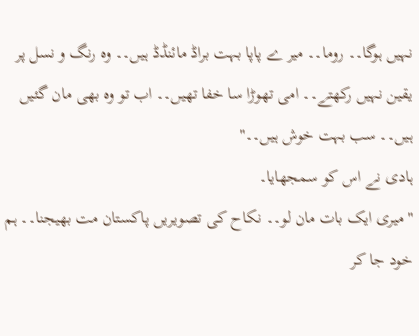نہیں ہوگا۔۔ روما۔۔ میر ے پاپا بہت براڈ مائنڈڈ ہیں۔۔ وہ رنگ و نسل پر یقین نہیں رکھتے۔۔ امی تھوڑا سا خفا تھیں۔۔ اب تو وہ بھی مان گئیں ہیں۔۔ سب بہت خوش ہیں۔۔"
ہادی نے اس کو سمجھایا۔
"میری ایک بات مان لو۔۔ نکاح کی تصویریں پاکستان مت بھیجنا۔۔ ہم خود جا کر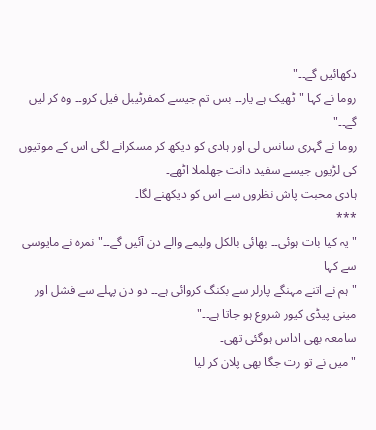دکھائیں گے۔۔"
روما نے کہا "ٹھیک ہے یار۔۔ بس تم جیسے کمفرٹیبل فیل کرو۔۔ وہ کر لیں گے۔۔"
روما نے گہری سانس لی اور ہادی کو دیکھ کر مسکرانے لگی اس کے موتیوں کی لڑیوں جیسے سفید دانت جھلملا اٹھے۔
ہادی محبت پاش نظروں سے اس کو دیکھنے لگا۔
***
"یہ کیا بات ہوئی۔۔ بھائی بالکل ولیمے والے دن آئیں گے۔۔" نمرہ نے مایوسی سے کہا
"ہم نے اتنے مہنگے پارلر سے بکنگ کروائی ہے۔۔ دو دن پہلے سے فشل اور مینی پیڈی کیور شروع ہو جاتا ہے۔۔"
سامعہ بھی اداس ہوگئی تھی۔
"میں نے تو رت جگا بھی پلان کر لیا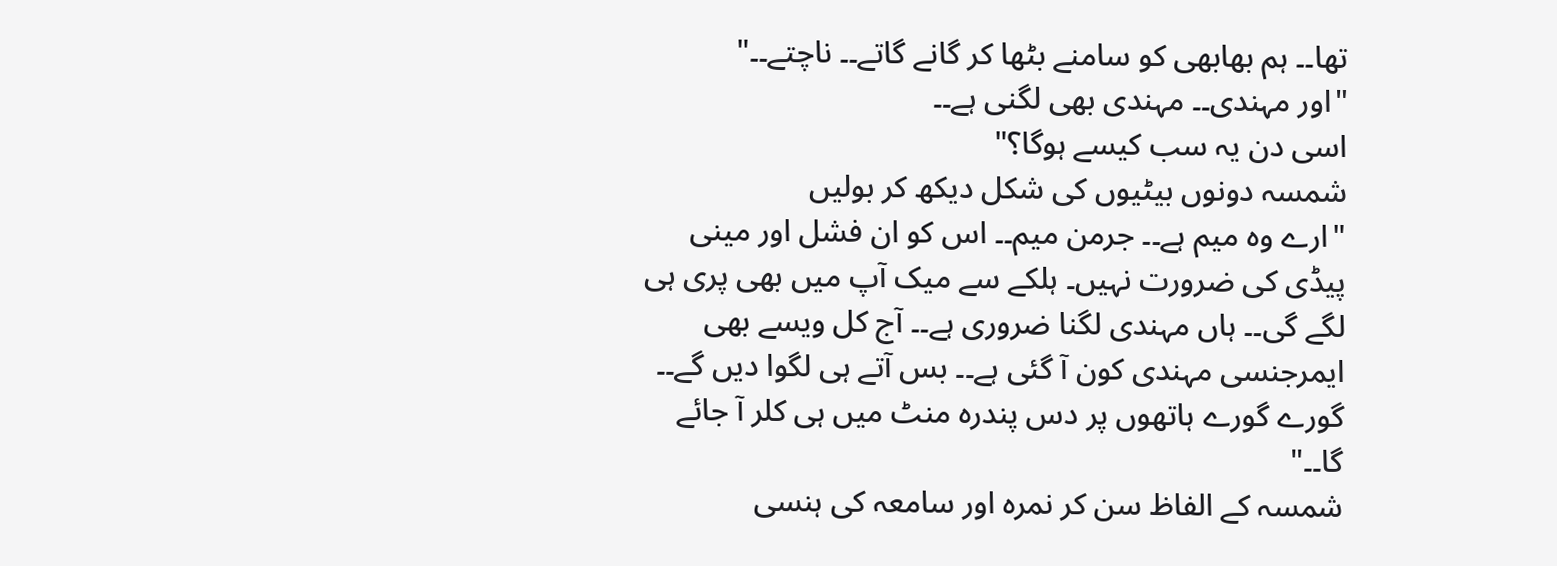تھا۔۔ ہم بھابھی کو سامنے بٹھا کر گانے گاتے۔۔ ناچتے۔۔"
"اور مہندی۔۔ مہندی بھی لگنی ہے۔۔
اسی دن یہ سب کیسے ہوگا؟"
شمسہ دونوں بیٹیوں کی شکل دیکھ کر بولیں
"ارے وہ میم ہے۔۔ جرمن میم۔۔ اس کو ان فشل اور مینی پیڈی کی ضرورت نہیں۔ ہلکے سے میک آپ میں بھی پری ہی لگے گی۔۔ ہاں مہندی لگنا ضروری ہے۔۔ آج کل ویسے بھی ایمرجنسی مہندی کون آ گئی ہے۔۔ بس آتے ہی لگوا دیں گے۔۔
گورے گورے ہاتھوں پر دس پندرہ منٹ میں ہی کلر آ جائے گا۔۔"
شمسہ کے الفاظ سن کر نمرہ اور سامعہ کی ہنسی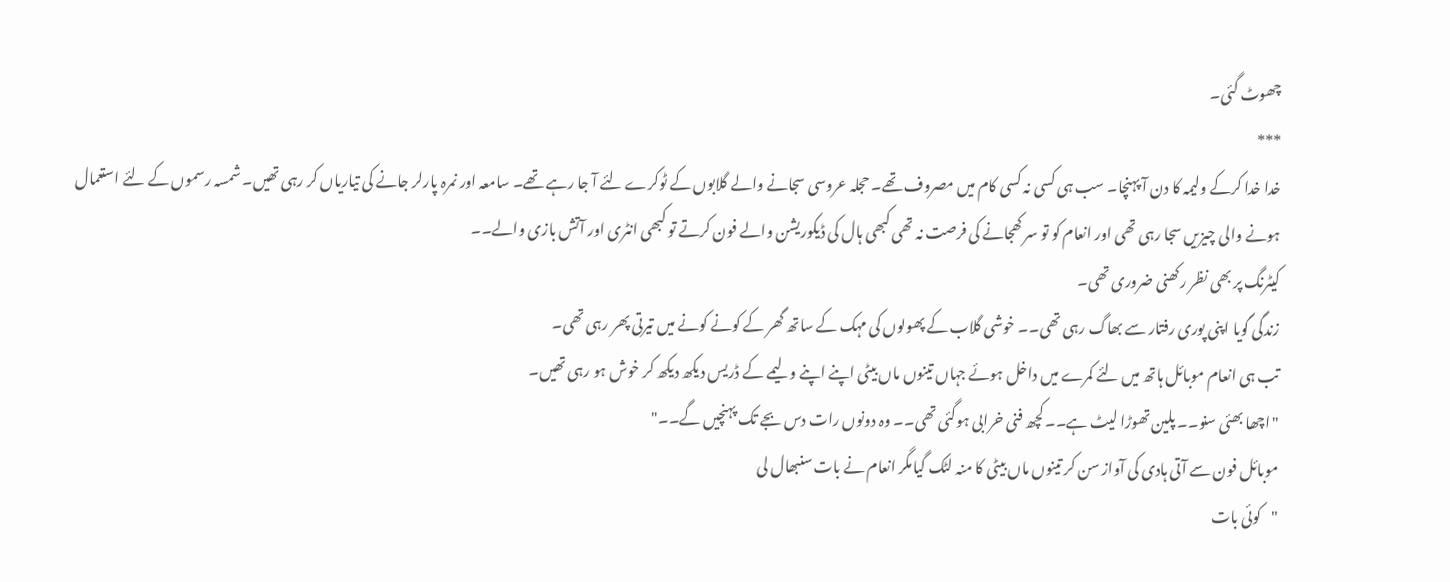چھوٹ گئی۔
***
خدا خدا کرکے ولیمہ کا دن آ پہنچا۔ سب ہی کسی نہ کسی کام میں مصروف تھے۔ حجلہ عروسی سجانے والے گلابوں کے ٹوکرے لئے آ جا رہے تھے۔ سامعہ اور نمرہ پارلر جانے کی تیاریاں کر رہی تھیں۔ شمسہ رسموں کے لئے استعمال ہونے والی چیزیں سجا رہی تھی اور انعام کو تو سر کھجانے کی فرصت نہ تھی کبھی ہال کی ڈیکوریشن والے فون کرتے تو کبھی انٹری اور آتش بازی والے۔۔
کیٹرنگ پر بھی نظر رکھنی ضروری تھی۔
زندگی گویا اپنی پوری رفتار سے بھاگ رہی تھی۔۔ خوشی گلاب کے پھولوں کی مہک کے ساتھ گھر کے کونے کونے میں تیرتی پھر رہی تھی۔
تب ہی انعام موبائل ہاتھ میں لئے کمرے میں داخل ہوئے جہاں تینوں ماں بیٹی اپنے اپنے ولیمے کے ڈریس دیکھ دیکھ کر خوش ہو رہی تھیں۔
"اچھا بھئی سنو۔۔ پلین تھوڑا لیٹ ہے۔۔ کچھ فنی خرابی ہوگئی تھی۔۔ وہ دونوں رات دس بجے تک پہنچیں گے۔۔"
موبائل فون سے آتی ہادی کی آواز سن کر تینوں ماں بیٹی کا منہ لٹک گیامگر انعام نے بات سنبھال لی
"کوئی بات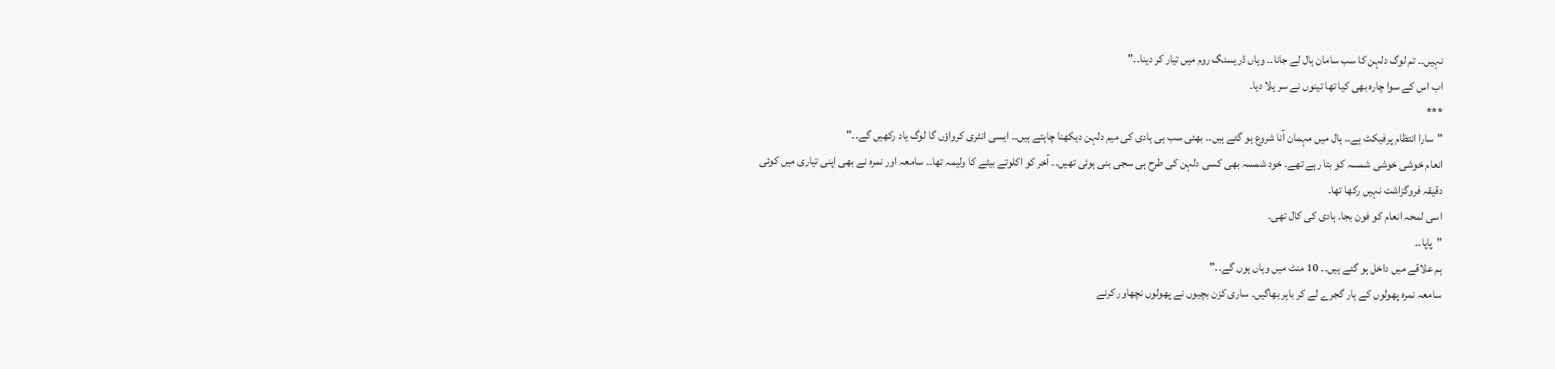نہیں۔۔ تم لوگ دلہن کا سب سامان ہال لے جانا۔۔ وہاں ڈریسنگ روم میں تیار کر دینا۔۔"
اب اس کے سوا چارہ بھی کیا تھا تینوں نے سر ہلا دیا۔
***
"سارا انتظام پرفیکٹ ہے۔۔ ہال میں مہمان آنا شروع ہو گئے ہیں۔۔ بھئی سب ہی ہادی کی میم دلہن دیکھنا چاہتے ہیں۔۔ ایسی انٹری کرواؤں گا لوگ یاد رکھیں گے۔۔"
انعام خوشی خوشی شمسہ کو بتا رہے تھے۔ خود شمسہ بھی کسی دلہن کی طرح ہی سجی بنی ہوئی تھیں۔۔ آخر کو اکلوتے بیٹے کا ولیمہ تھا۔۔ سامعہ اور نمرہ نے بھی اپنی تیاری میں کوئی دقیقہ فروگزاشت نہیں رکھا تھا۔
اسی لمحہ انعام کو فون بجا۔ ہادی کی کال تھی۔
"پاپا۔۔
ہم علاقے میں داخل ہو گئے ہیں۔۔ 10 منٹ میں وہاں ہوں گے۔۔"
سامعہ نمرہ پھولوں کے ہار گجرے لے کر باہر بھاگیں۔ ساری کزن بچیوں نے پھولوں نچھاور کرنے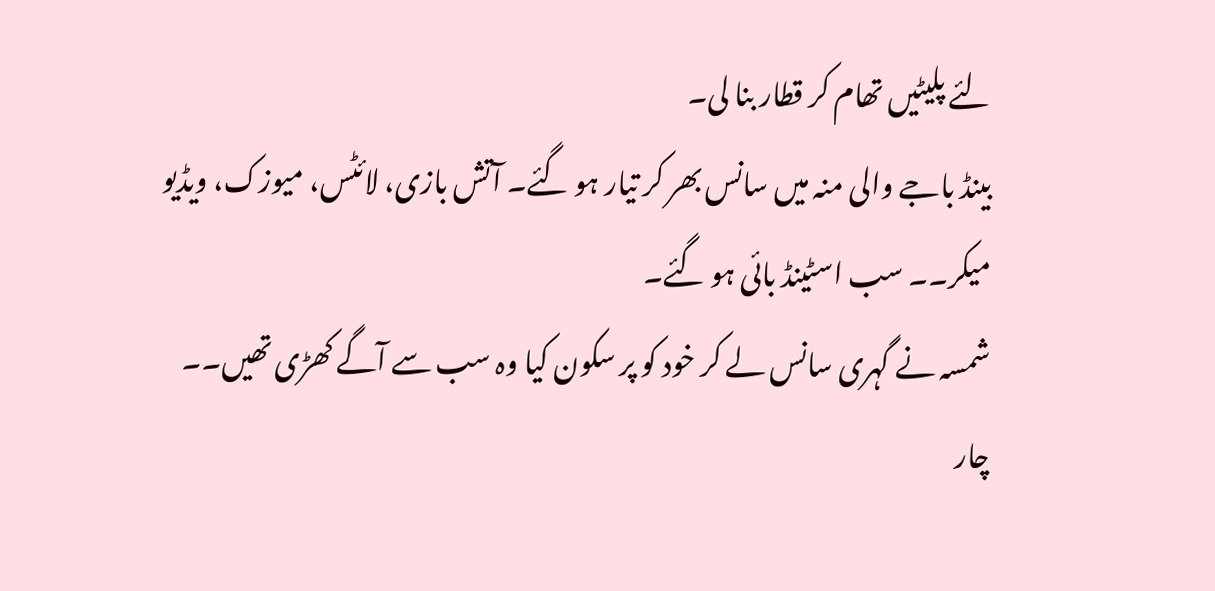لئے پلیٹیں تھام کر قطار بنا لی۔
بینڈ باجے والی منہ میں سانس بھر کر تیار ہو گئے۔ آتش بازی، لائٹس، میوزک، ویڈیو میکر۔۔ سب اسٹینڈ بائی ہو گئے۔
شمسہ نے گہری سانس لے کر خود کو پر سکون کیا وہ سب سے آگے کھڑی تھیں۔۔
چار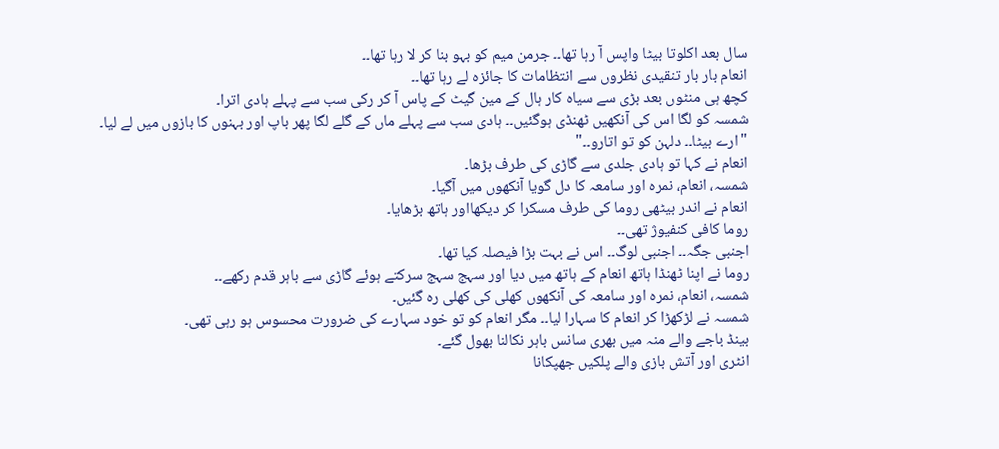سال بعد اکلوتا بیٹا واپس آ رہا تھا۔۔ جرمن میم کو بہو بنا کر لا رہا تھا۔۔
انعام بار بار تنقیدی نظروں سے انتظامات کا جائزہ لے رہا تھا۔۔
کچھ ہی منٹوں بعد بڑی سے سیاہ کار ہال کے مین گیٹ کے پاس آ کر رکی سب سے پہلے ہادی اترا۔
شمسہ کو لگا اس کی آنکھیں ٹھنڈی ہوگئیں۔۔ ہادی سب سے پہلے ماں کے گلے لگا پھر باپ اور بہنوں کا بازوں میں لے لیا۔
"ارے بیٹا۔۔ دلہن کو تو اتارو۔۔"
انعام نے کہا تو ہادی جلدی سے گاڑی کی طرف بڑھا۔
شمسہ، انعام، نمرہ اور سامعہ کا دل گویا آنکھوں میں آگیا۔
انعام نے اندر بیٹھی روما کی طرف مسکرا کر دیکھااور ہاتھ بڑھایا۔
روما کافی کنفیوژ تھی۔۔
اجنبی جگہ۔۔ اجنبی لوگ۔۔ اس نے بہت بڑا فیصلہ کیا تھا۔
روما نے اپنا ٹھنڈا ہاتھ انعام کے ہاتھ میں دیا اور سہج سہج سرکتے ہوئے گاڑی سے باہر قدم رکھے۔۔
شمسہ، انعام، نمرہ اور سامعہ کی آنکھوں کھلی کی کھلی رہ گئیں۔
شمسہ نے لڑکھڑا کر انعام کا سہارا لیا۔۔ مگر انعام کو تو خود سہارے کی ضرورت محسوس ہو رہی تھی۔
بینڈ باجے والے منہ میں بھری سانس باہر نکالنا بھول گئے۔
انٹری اور آتش بازی والے پلکیں جھپکانا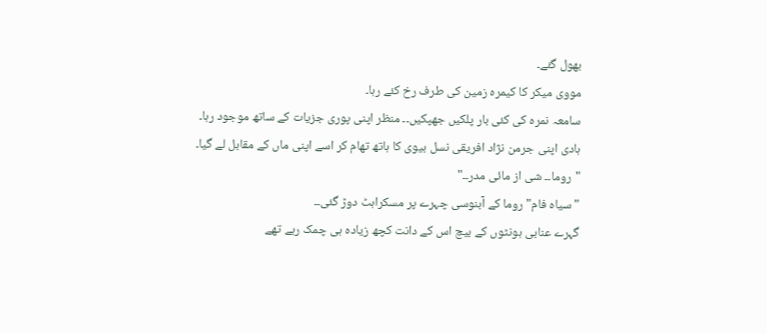بھول گئے۔
مووی میکر کا کیمرہ زمین کی طرف رخ کئے رہا۔
سامعہ نمرہ کی کئی بار پلکیں جھپکیں۔۔ منظر اپنی پوری جزیات کے ساتھ موجود رہا۔
ہادی اپنی جرمن نژاد افریقی نسل بیوی کا ہاتھ تھام کر اسے اپنی ماں کے مقابل لے گیا۔
"روما۔۔ شی از مائی مدر۔۔"
"سیاہ فام" روما کے آبنوسی چہرے پر مسکراہٹ دوڑ گئی۔۔
گہرے عنابی ہونٹوں کے بیچ اس کے دانت کچھ زیادہ ہی چمک رہے تھے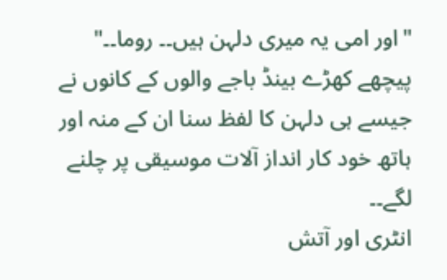"اور امی یہ میری دلہن ہیں۔۔ روما۔۔"
پیچھے کھڑے بینڈ باجے والوں کے کانوں نے جیسے ہی دلہن کا لفظ سنا ان کے منہ اور ہاتھ خود کار انداز آلات موسیقی پر چلنے لگے۔۔
انٹری اور آتش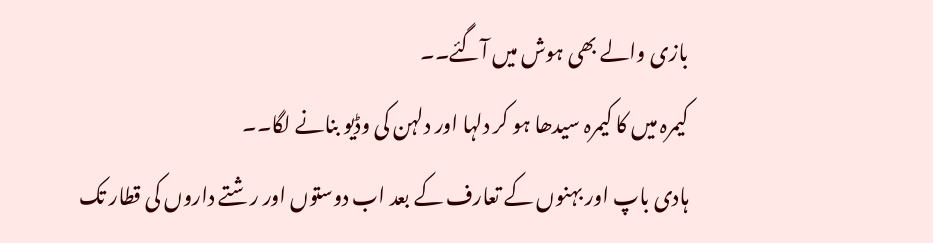بازی والے بھی ہوش میں آگئے۔۔
کیمرہ میں کا کیمرہ سیدھا ہو کر دلہا اور دلہن کی وڈیو بنانے لگا۔۔
ہادی باپ اور بہنوں کے تعارف کے بعد اب دوستوں اور رشتے داروں کی قطار تک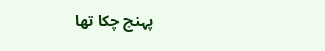پہنچ چکا تھا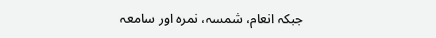جبکہ انعام، شمسہ، نمرہ اور سامعہ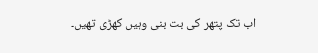اب تک پتھر کی بت بنی وہیں کھڑی تھیں۔